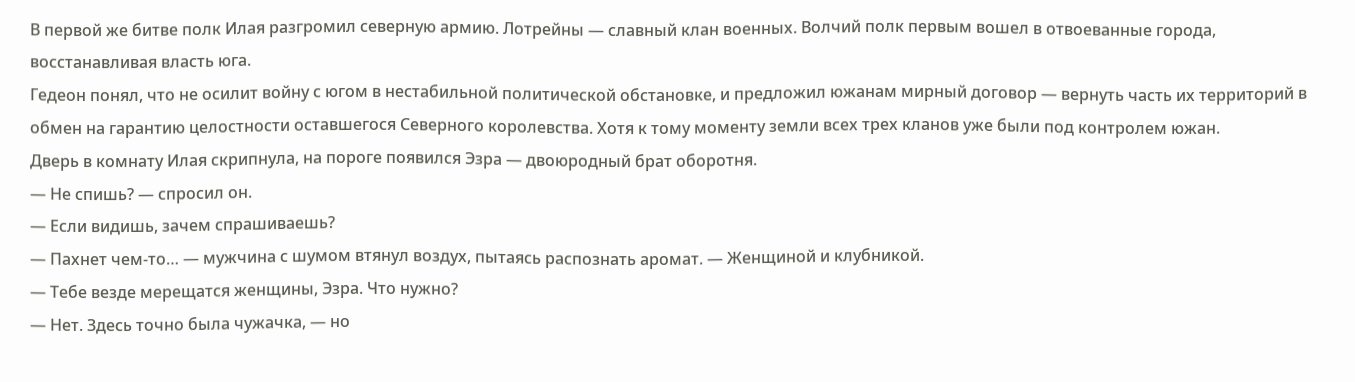В первой же битве полк Илая разгромил северную армию. Лотрейны — славный клан военных. Волчий полк первым вошел в отвоеванные города, восстанавливая власть юга.
Гедеон понял, что не осилит войну с югом в нестабильной политической обстановке, и предложил южанам мирный договор — вернуть часть их территорий в обмен на гарантию целостности оставшегося Северного королевства. Хотя к тому моменту земли всех трех кланов уже были под контролем южан.
Дверь в комнату Илая скрипнула, на пороге появился Эзра — двоюродный брат оборотня.
— Не спишь? — спросил он.
— Если видишь, зачем спрашиваешь?
— Пахнет чем-то… — мужчина с шумом втянул воздух, пытаясь распознать аромат. — Женщиной и клубникой.
— Тебе везде мерещатся женщины, Эзра. Что нужно?
— Нет. Здесь точно была чужачка, — но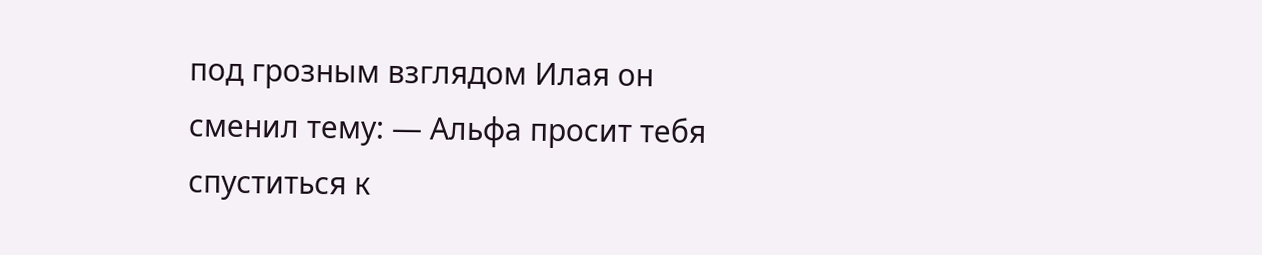под грозным взглядом Илая он сменил тему: — Альфа просит тебя спуститься к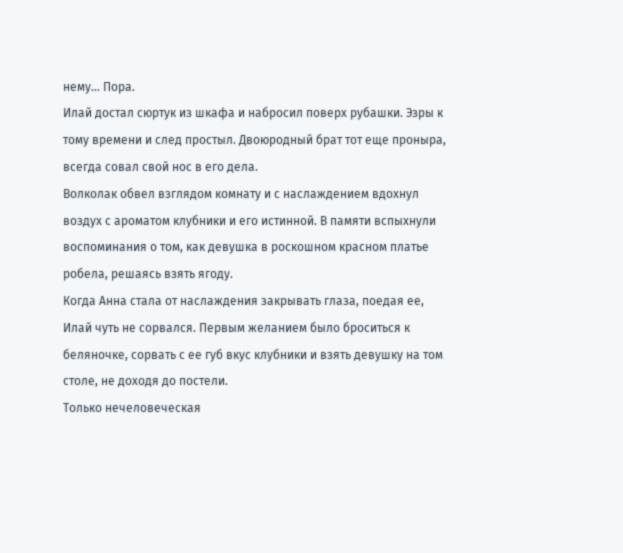нему… Пора.
Илай достал сюртук из шкафа и набросил поверх рубашки. Эзры к тому времени и след простыл. Двоюродный брат тот еще проныра, всегда совал свой нос в его дела.
Волколак обвел взглядом комнату и с наслаждением вдохнул воздух с ароматом клубники и его истинной. В памяти вспыхнули воспоминания о том, как девушка в роскошном красном платье робела, решаясь взять ягоду.
Когда Анна стала от наслаждения закрывать глаза, поедая ее, Илай чуть не сорвался. Первым желанием было броситься к беляночке, сорвать с ее губ вкус клубники и взять девушку на том столе, не доходя до постели.
Только нечеловеческая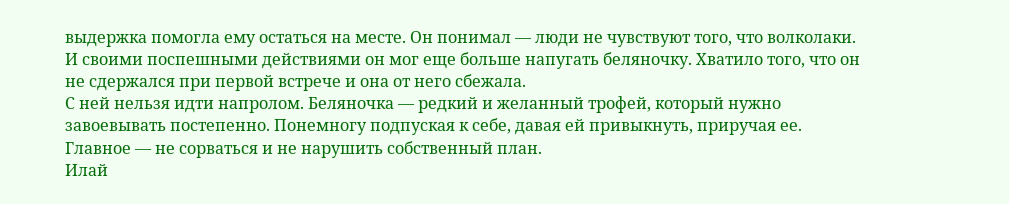выдержка помогла ему остаться на месте. Он понимал — люди не чувствуют того, что волколаки. И своими поспешными действиями он мог еще больше напугать беляночку. Хватило того, что он не сдержался при первой встрече и она от него сбежала.
С ней нельзя идти напролом. Беляночка — редкий и желанный трофей, который нужно завоевывать постепенно. Понемногу подпуская к себе, давая ей привыкнуть, приручая ее. Главное — не сорваться и не нарушить собственный план.
Илай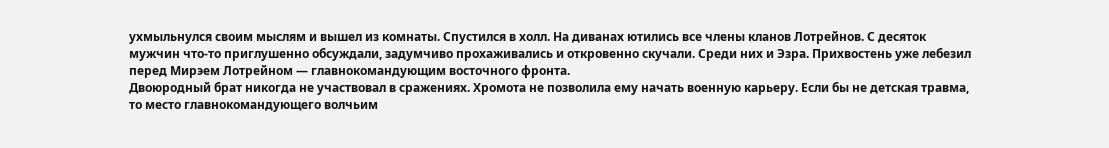ухмыльнулся своим мыслям и вышел из комнаты. Спустился в холл. На диванах ютились все члены кланов Лотрейнов. С десяток мужчин что-то приглушенно обсуждали, задумчиво прохаживались и откровенно скучали. Среди них и Эзра. Прихвостень уже лебезил перед Мирэем Лотрейном — главнокомандующим восточного фронта.
Двоюродный брат никогда не участвовал в сражениях. Хромота не позволила ему начать военную карьеру. Если бы не детская травма, то место главнокомандующего волчьим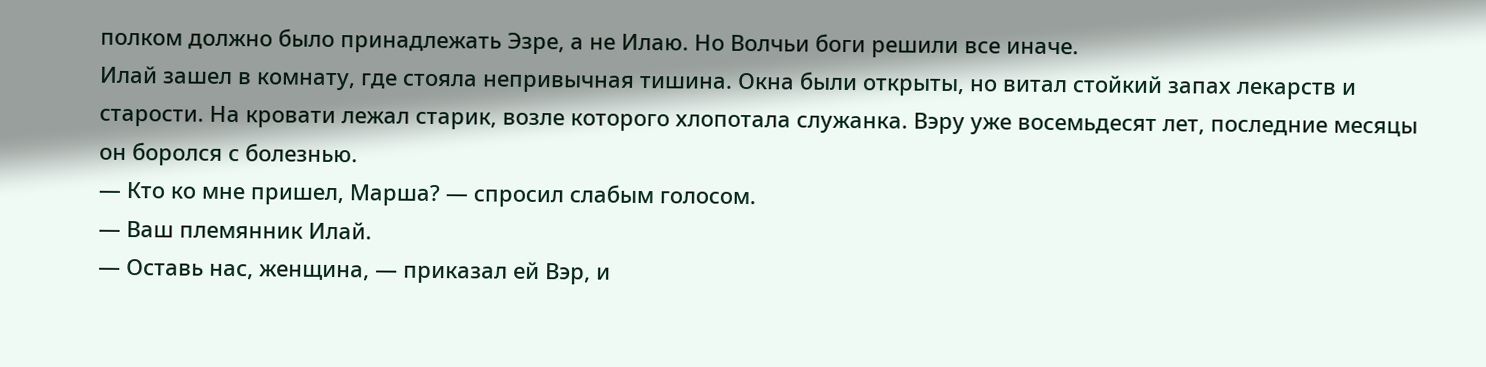полком должно было принадлежать Эзре, а не Илаю. Но Волчьи боги решили все иначе.
Илай зашел в комнату, где стояла непривычная тишина. Окна были открыты, но витал стойкий запах лекарств и старости. На кровати лежал старик, возле которого хлопотала служанка. Вэру уже восемьдесят лет, последние месяцы он боролся с болезнью.
— Кто ко мне пришел, Марша? — спросил слабым голосом.
— Ваш племянник Илай.
— Оставь нас, женщина, — приказал ей Вэр, и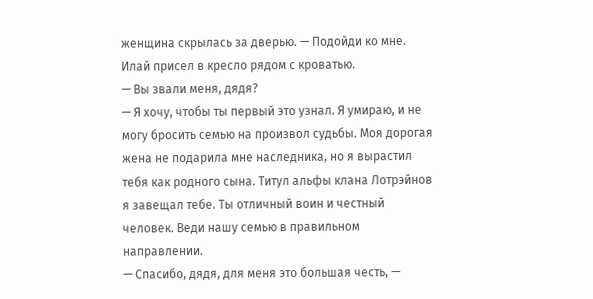женщина скрылась за дверью. — Подойди ко мне.
Илай присел в кресло рядом с кроватью.
— Вы звали меня, дядя?
— Я хочу, чтобы ты первый это узнал. Я умираю, и не могу бросить семью на произвол судьбы. Моя дорогая жена не подарила мне наследника, но я вырастил тебя как родного сына. Титул альфы клана Лотрэйнов я завещал тебе. Ты отличный воин и честный человек. Веди нашу семью в правильном направлении.
— Спасибо, дядя, для меня это большая честь, —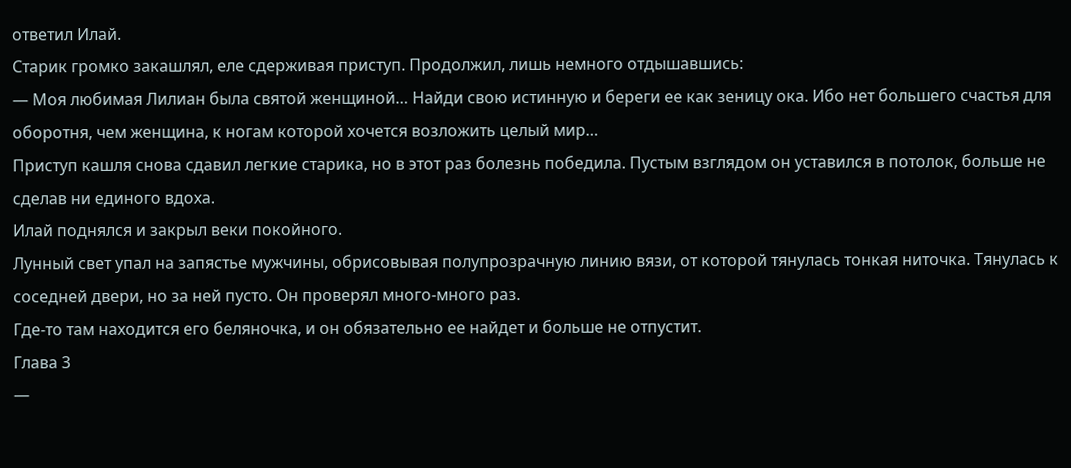ответил Илай.
Старик громко закашлял, еле сдерживая приступ. Продолжил, лишь немного отдышавшись:
— Моя любимая Лилиан была святой женщиной… Найди свою истинную и береги ее как зеницу ока. Ибо нет большего счастья для оборотня, чем женщина, к ногам которой хочется возложить целый мир…
Приступ кашля снова сдавил легкие старика, но в этот раз болезнь победила. Пустым взглядом он уставился в потолок, больше не сделав ни единого вдоха.
Илай поднялся и закрыл веки покойного.
Лунный свет упал на запястье мужчины, обрисовывая полупрозрачную линию вязи, от которой тянулась тонкая ниточка. Тянулась к соседней двери, но за ней пусто. Он проверял много-много раз.
Где-то там находится его беляночка, и он обязательно ее найдет и больше не отпустит.
Глава 3
—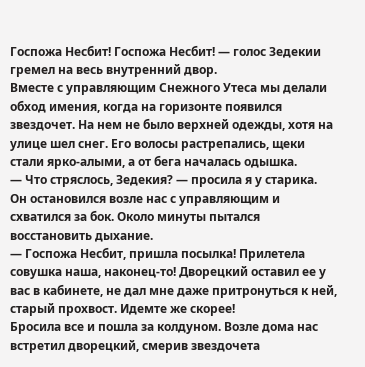Госпожа Несбит! Госпожа Несбит! — голос Зедекии гремел на весь внутренний двор.
Вместе с управляющим Снежного Утеса мы делали обход имения, когда на горизонте появился звездочет. На нем не было верхней одежды, хотя на улице шел снег. Его волосы растрепались, щеки стали ярко-алыми, а от бега началась одышка.
— Что стряслось, Зедекия? — просила я у старика.
Он остановился возле нас с управляющим и схватился за бок. Около минуты пытался восстановить дыхание.
— Госпожа Несбит, пришла посылка! Прилетела совушка наша, наконец-то! Дворецкий оставил ее у вас в кабинете, не дал мне даже притронуться к ней, старый прохвост. Идемте же скорее!
Бросила все и пошла за колдуном. Возле дома нас встретил дворецкий, смерив звездочета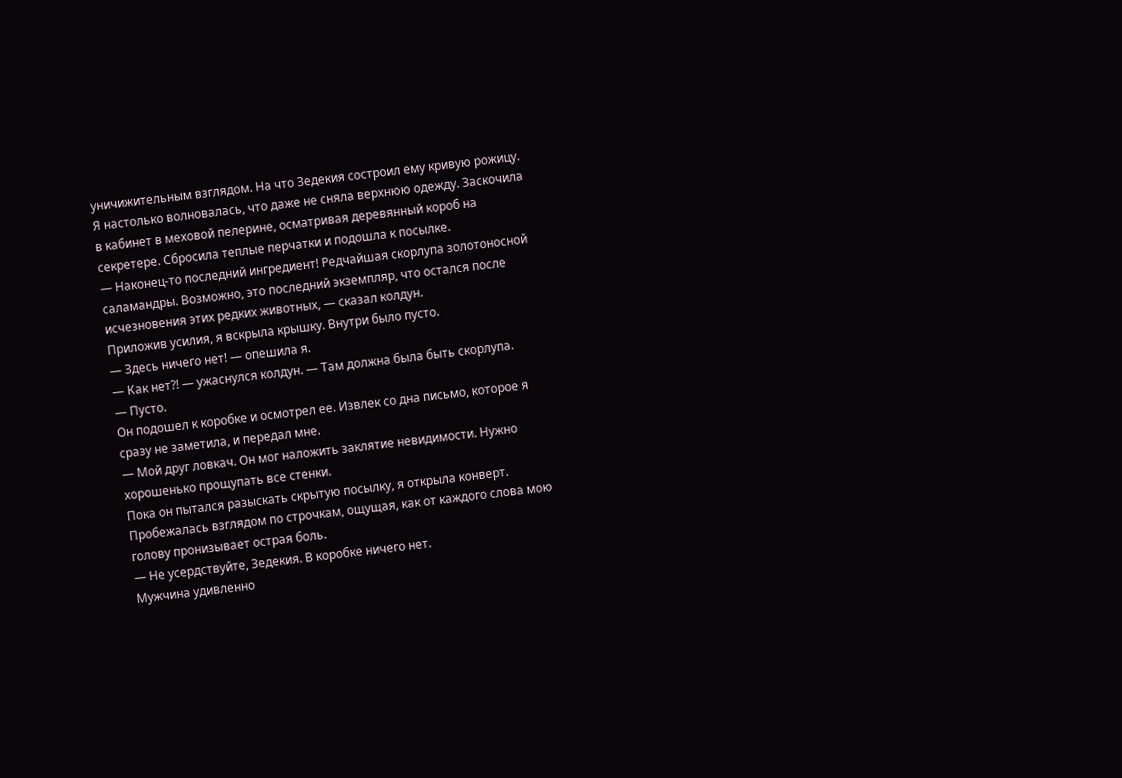уничижительным взглядом. На что Зедекия состроил ему кривую рожицу.
Я настолько волновалась, что даже не сняла верхнюю одежду. Заскочила в кабинет в меховой пелерине, осматривая деревянный короб на секретере. Сбросила теплые перчатки и подошла к посылке.
— Наконец-то последний ингредиент! Редчайшая скорлупа золотоносной саламандры. Возможно, это последний экземпляр, что остался после исчезновения этих редких животных, — сказал колдун.
Приложив усилия, я вскрыла крышку. Внутри было пусто.
— Здесь ничего нет! — опешила я.
— Как нет?! — ужаснулся колдун. — Там должна была быть скорлупа.
— Пусто.
Он подошел к коробке и осмотрел ее. Извлек со дна письмо, которое я сразу не заметила, и передал мне.
— Мой друг ловкач. Он мог наложить заклятие невидимости. Нужно хорошенько прощупать все стенки.
Пока он пытался разыскать скрытую посылку, я открыла конверт. Пробежалась взглядом по строчкам, ощущая, как от каждого слова мою голову пронизывает острая боль.
— Не усердствуйте, Зедекия. В коробке ничего нет.
Мужчина удивленно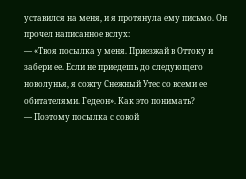уставился на меня, и я протянула ему письмо. Он прочел написанное вслух:
— «Твоя посылка у меня. Приезжай в Оттоку и забери ее. Если не приедешь до следующего новолунья, я сожгу Снежный Утес со всеми ее обитателями. Гедеон». Как это понимать?
— Поэтому посылка с совой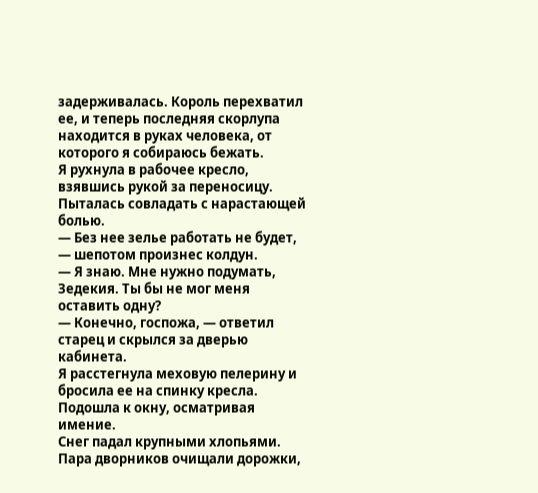задерживалась. Король перехватил ее, и теперь последняя скорлупа находится в руках человека, от которого я собираюсь бежать.
Я рухнула в рабочее кресло, взявшись рукой за переносицу. Пыталась совладать с нарастающей болью.
— Без нее зелье работать не будет, — шепотом произнес колдун.
— Я знаю. Мне нужно подумать, Зедекия. Ты бы не мог меня оставить одну?
— Конечно, госпожа, — ответил старец и скрылся за дверью кабинета.
Я расстегнула меховую пелерину и бросила ее на спинку кресла. Подошла к окну, осматривая имение.
Снег падал крупными хлопьями. Пара дворников очищали дорожки,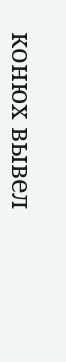конюх вывел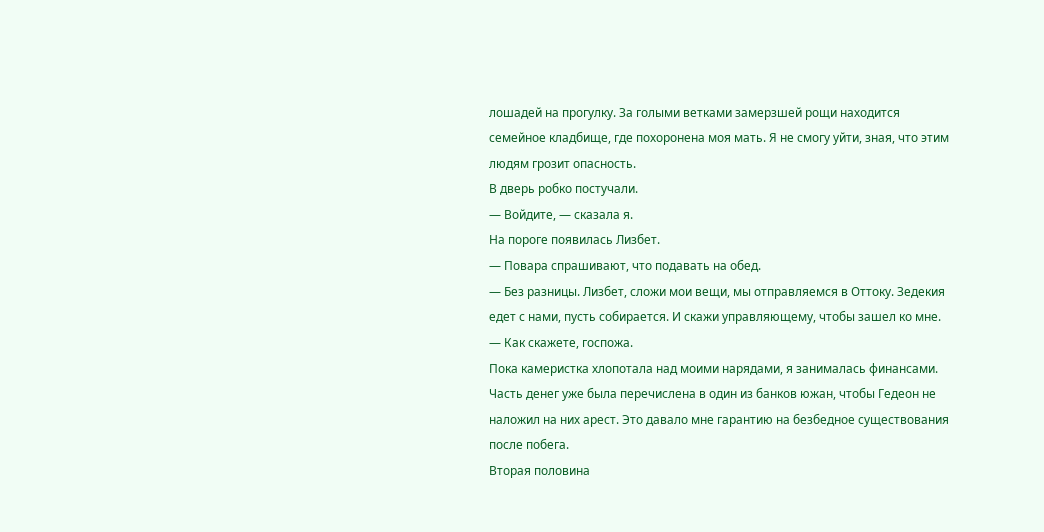лошадей на прогулку. За голыми ветками замерзшей рощи находится семейное кладбище, где похоронена моя мать. Я не смогу уйти, зная, что этим людям грозит опасность.
В дверь робко постучали.
— Войдите, — сказала я.
На пороге появилась Лизбет.
— Повара спрашивают, что подавать на обед.
— Без разницы. Лизбет, сложи мои вещи, мы отправляемся в Оттоку. Зедекия едет с нами, пусть собирается. И скажи управляющему, чтобы зашел ко мне.
— Как скажете, госпожа.
Пока камеристка хлопотала над моими нарядами, я занималась финансами. Часть денег уже была перечислена в один из банков южан, чтобы Гедеон не наложил на них арест. Это давало мне гарантию на безбедное существования после побега.
Вторая половина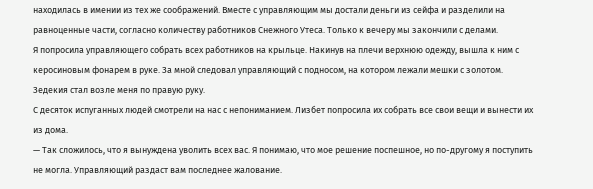находилась в имении из тех же соображений. Вместе с управляющим мы достали деньги из сейфа и разделили на равноценные части, согласно количеству работников Снежного Утеса. Только к вечеру мы закончили с делами.
Я попросила управляющего собрать всех работников на крыльце. Накинув на плечи верхнюю одежду, вышла к ним с керосиновым фонарем в руке. За мной следовал управляющий с подносом, на котором лежали мешки с золотом. Зедекия стал возле меня по правую руку.
С десяток испуганных людей смотрели на нас с непониманием. Лизбет попросила их собрать все свои вещи и вынести их из дома.
— Так сложилось, что я вынуждена уволить всех вас. Я понимаю, что мое решение поспешное, но по-другому я поступить не могла. Управляющий раздаст вам последнее жалование.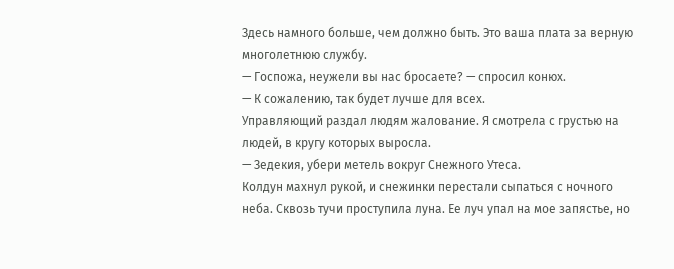Здесь намного больше, чем должно быть. Это ваша плата за верную многолетнюю службу.
— Госпожа, неужели вы нас бросаете? — спросил конюх.
— К сожалению, так будет лучше для всех.
Управляющий раздал людям жалование. Я смотрела с грустью на людей, в кругу которых выросла.
— Зедекия, убери метель вокруг Снежного Утеса.
Колдун махнул рукой, и снежинки перестали сыпаться с ночного неба. Сквозь тучи проступила луна. Ее луч упал на мое запястье, но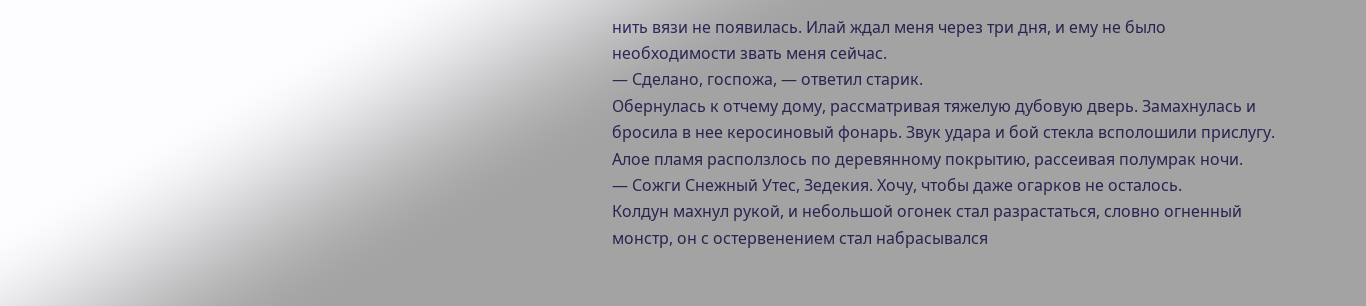нить вязи не появилась. Илай ждал меня через три дня, и ему не было необходимости звать меня сейчас.
— Сделано, госпожа, — ответил старик.
Обернулась к отчему дому, рассматривая тяжелую дубовую дверь. Замахнулась и бросила в нее керосиновый фонарь. Звук удара и бой стекла всполошили прислугу. Алое пламя расползлось по деревянному покрытию, рассеивая полумрак ночи.
— Сожги Снежный Утес, Зедекия. Хочу, чтобы даже огарков не осталось.
Колдун махнул рукой, и небольшой огонек стал разрастаться, словно огненный монстр, он с остервенением стал набрасывался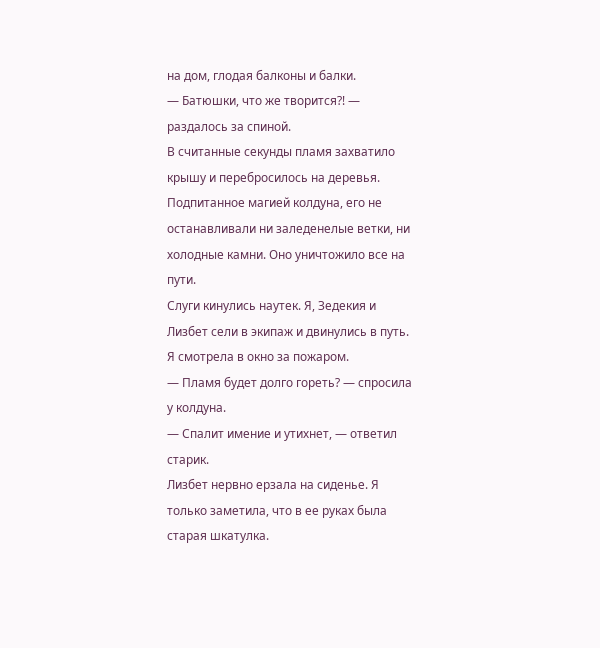на дом, глодая балконы и балки.
— Батюшки, что же творится?! — раздалось за спиной.
В считанные секунды пламя захватило крышу и перебросилось на деревья. Подпитанное магией колдуна, его не останавливали ни заледенелые ветки, ни холодные камни. Оно уничтожило все на пути.
Слуги кинулись наутек. Я, Зедекия и Лизбет сели в экипаж и двинулись в путь. Я смотрела в окно за пожаром.
— Пламя будет долго гореть? — спросила у колдуна.
— Спалит имение и утихнет, — ответил старик.
Лизбет нервно ерзала на сиденье. Я только заметила, что в ее руках была старая шкатулка.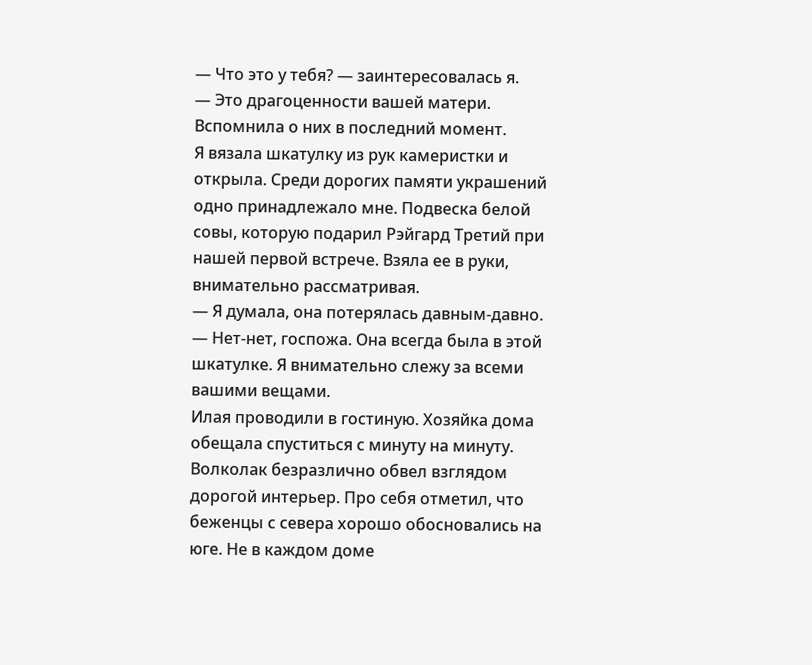— Что это у тебя? — заинтересовалась я.
— Это драгоценности вашей матери. Вспомнила о них в последний момент.
Я вязала шкатулку из рук камеристки и открыла. Среди дорогих памяти украшений одно принадлежало мне. Подвеска белой совы, которую подарил Рэйгард Третий при нашей первой встрече. Взяла ее в руки, внимательно рассматривая.
— Я думала, она потерялась давным-давно.
— Нет-нет, госпожа. Она всегда была в этой шкатулке. Я внимательно слежу за всеми вашими вещами.
Илая проводили в гостиную. Хозяйка дома обещала спуститься с минуту на минуту. Волколак безразлично обвел взглядом дорогой интерьер. Про себя отметил, что беженцы с севера хорошо обосновались на юге. Не в каждом доме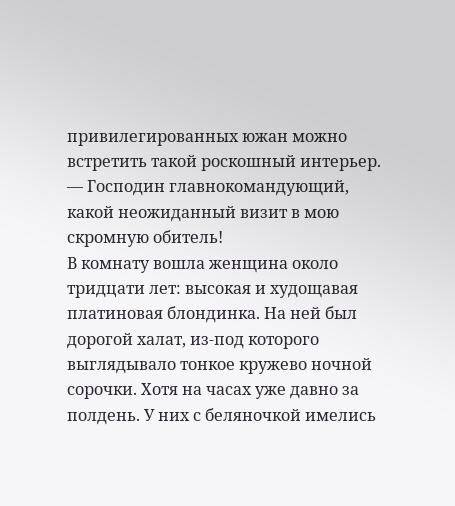привилегированных южан можно встретить такой роскошный интерьер.
— Господин главнокомандующий, какой неожиданный визит в мою скромную обитель!
В комнату вошла женщина около тридцати лет: высокая и худощавая платиновая блондинка. На ней был дорогой халат, из-под которого выглядывало тонкое кружево ночной сорочки. Хотя на часах уже давно за полдень. У них с беляночкой имелись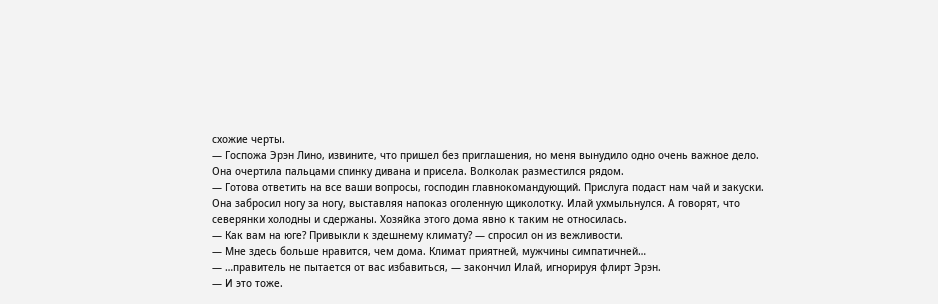схожие черты.
— Госпожа Эрэн Лино, извините, что пришел без приглашения, но меня вынудило одно очень важное дело.
Она очертила пальцами спинку дивана и присела. Волколак разместился рядом.
— Готова ответить на все ваши вопросы, господин главнокомандующий. Прислуга подаст нам чай и закуски.
Она забросил ногу за ногу, выставляя напоказ оголенную щиколотку. Илай ухмыльнулся. А говорят, что северянки холодны и сдержаны. Хозяйка этого дома явно к таким не относилась.
— Как вам на юге? Привыкли к здешнему климату? — спросил он из вежливости.
— Мне здесь больше нравится, чем дома. Климат приятней, мужчины симпатичней…
— …правитель не пытается от вас избавиться, — закончил Илай, игнорируя флирт Эрэн.
— И это тоже.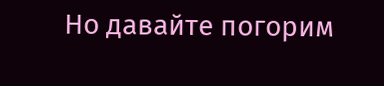Но давайте погорим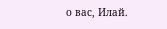о вас, Илай.